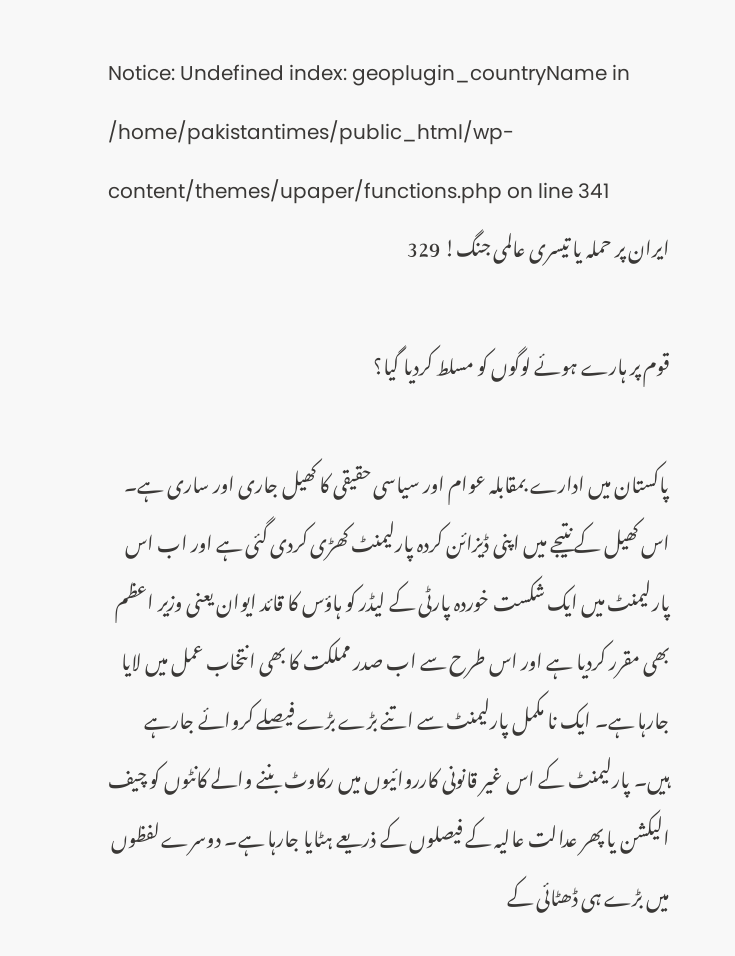Notice: Undefined index: geoplugin_countryName in /home/pakistantimes/public_html/wp-content/themes/upaper/functions.php on line 341
ایران پر حملہ یا تیسری عالمی جنگ! 329

قوم پر ہارے ہوئے لوگوں کو مسلط کردیا گیا؟

پاکستان میں ادارے بمقابلہ عوام اور سیاسی حقیقی کا کھیل جاری اور ساری ہے۔ اس کھیل کے نتیجے میں اپنی ڈیزائن کردہ پارلیمنٹ کھڑی کردی گئی ہے اور اب اس پارلیمنٹ میں ایک شکست خوردہ پارٹی کے لیڈر کو ہاؤس کا قائد ایوان یعنی وزیر اعظم بھی مقرر کردیا ہے اور اس طرح سے اب صدر مملکت کا بھی انتخاب عمل میں لایا جارہا ہے۔ ایک نا مکمل پارلیمنٹ سے اتنے بڑے بڑے فیصلے کروائے جارہے ہیں۔ پارلیمنٹ کے اس غیر قانونی کارروائیوں میں رکاوٹ بننے والے کانٹوں کو چیف الیکشن یا پھر عدالت عالیہ کے فیصلوں کے ذریعے ہٹایا جارہا ہے۔ دوسرے لفظوں میں بڑے ہی ڈھٹائی کے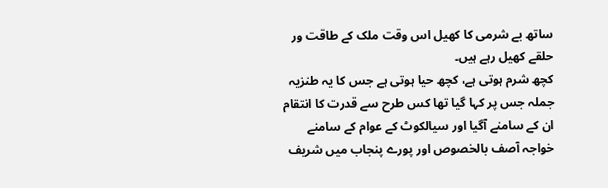ساتھ بے شرمی کا کھیل اس وقت ملک کے طاقت ور حلقے کھیل رہے ہیں۔
کچھ شرم ہوتی ہے، کچھ حیا ہوتی ہے جس کا یہ طنزیہ جملہ جس پر کہا گیا تھا کس طرح سے قدرت کا انتقام ان کے سامنے آگیا اور سیالکوٹ کے عوام کے سامنے خواجہ آصف بالخصوص اور پورے پنجاب میں شریف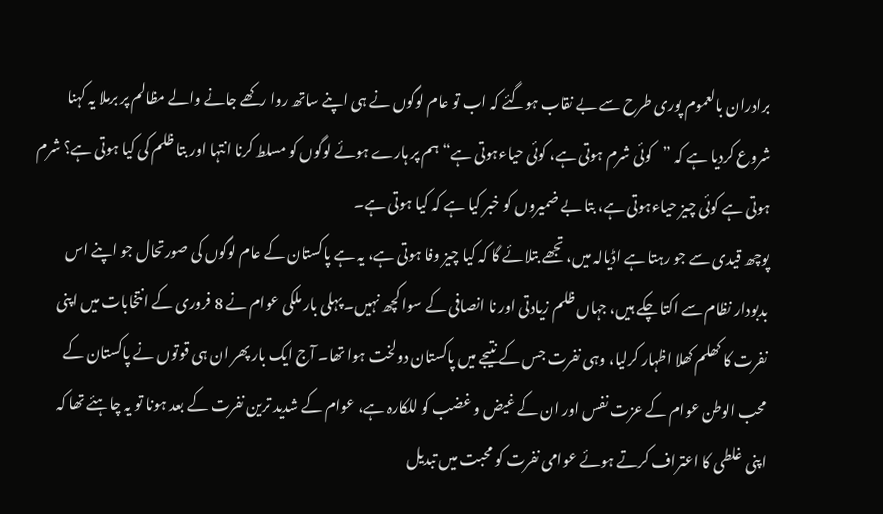برادران بالعموم پوری طرح سے بے نقاب ہوگئے کہ اب تو عام لوگوں نے ہی اپنے ساتھ روا رکھے جانے والے مظالم پر برملا یہ کہنا شروع کردیا ہے کہ ”کوئی شرم ہوتی ہے، کوئی حیاءہوتی ہے“ ہم پر ہارے ہوئے لوگوں کو مسلط کرنا انتہا اور بتا ظلم کی کیا ہوتی ہے؟ شرم ہوتی ہے کوئی چیز حیاءہوتی ہے، بتا بے ضمیروں کو خبر کیا ہے کہ کیا ہوتی ہے۔
پوچھ قیدی سے جو رہتا ہے اڈیالہ میں، تجھے بتلائے گا کہ کیا چیز وفا ہوتی ہے، یہ ہے پاکستان کے عام لوگوں کی صورتحال جو اپنے اس بدبودار نظام سے اکتا چکے ہیں، جہاں ظلم زیادتی اور نا انصافی کے سوا کچھ نہیں۔ پہلی بار ملکی عوام نے 8 فروری کے انتخابات میں اپنی نفرت کا کھلم کھلا اظہار کرلیا، وہی نفرت جس کے نتیجے میں پاکستان دولخت ہوا تھا۔ آج ایک بار پھر ان ہی قوتوں نے پاکستان کے محب الوطن عوام کے عزت نفس اور ان کے غیض و غضب کو للکارہ ہے، عوام کے شدید ترین نفرت کے بعد ہونا تو یہ چاہئے تھا کہ اپنی غلطی کا اعتراف کرتے ہوئے عوامی نفرت کو محبت میں تبدیل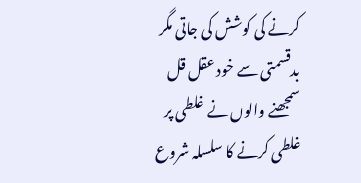کرنے کی کوشش کی جاتی مگر بدقسمتی سے خود عقل قل سمجھنے والوں نے غلطی پر غلطی کرنے کا سلسلہ شروع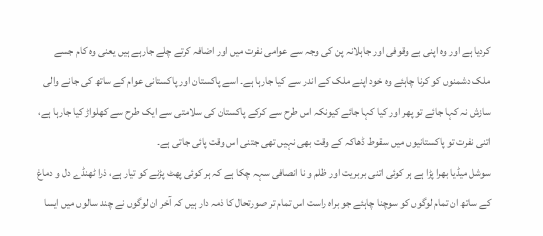کردیا ہے اور وہ اپنی بے وقوفی اور جاہلانہ پن کی وجہ سے عوامی نفرت میں اور اضافہ کرتے چلے جارہے ہیں یعنی وہ کام جسے ملک دشمنوں کو کرنا چاہئے وہ خود اپنے ملک کے اندر سے کیا جارہا ہے۔ اسے پاکستان اور پاکستانی عوام کے ساتھ کی جانے والی سازش نہ کہا جائے تو پھر اور کیا کہا جائے کیونکہ اس طرح سے کرکے پاکستان کی سلامتی سے ایک طرح سے کھلواڑ کیا جارہا ہے، اتنی نفرت تو پاکستانیوں میں سقوط ڈھاکہ کے وقت بھی نہیں تھی جتنی اس وقت پائی جاتی ہے۔
سوشل میڈیا بھرا پڑا ہے ہر کوئی اتنی بربریت اور ظلم و نا انصافی سہہ چکا ہے کہ ہر کوئی پھٹ پڑنے کو تیار ہے، ذرا ٹھنڈے دل و دماغ کے ساتھ ان تمام لوگوں کو سوچنا چاہئے جو براہ راست اس تمام تر صورتحال کا ذمہ دار ہیں کہ آخر ان لوگوں نے چند سالوں میں ایسا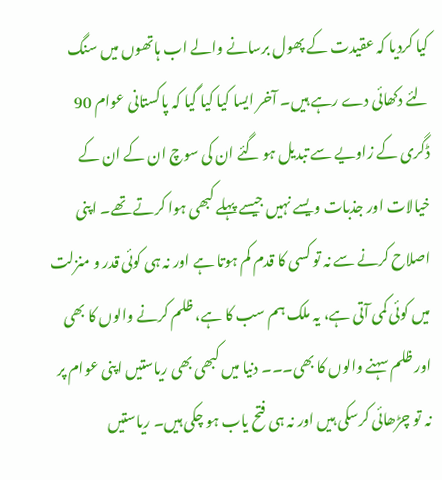کیا کردیا کہ عقیدت کے پھول برسانے والے اب ہاتھوں میں سنگ لئے دکھائی دے رہے ہیں۔ آخر ایسا کیا کیا گیا کہ پاکستانی عوام 90 ڈگری کے زاویے سے تبدیل ہو گئے ان کی سوچ ان کے ان کے خیالات اور جذبات ویسے نہیں جیسے پہلے کبھی ہوا کرتے تھے۔ اپنی اصلاح کرنے سے نہ تو کسی کا قدم کم ہوتا ہے اور نہ ہی کوئی قدر و منزلت میں کوئی کمی آتی ہے، یہ ملک ہم سب کا ہے، ظلم کرنے والوں کا بھی اور ظلم سہنے والوں کا بھی۔۔۔ دنیا میں کبھی بھی ریاستیں اپنی عوام پر نہ تو چڑھائی کرسکی ہیں اور نہ ہی فتح یاب ہو چکی ہیں۔ ریاستیں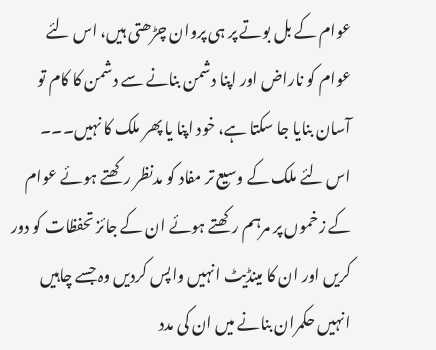عوام کے بل بوتے پر ہی پروان چڑھتی ہیں، اس لئے عوام کو ناراض اور اپنا دشمن بنانے سے دشمن کا کام تو آسان بنایا جا سکتا ہے، خود اپنا یا پھر ملک کا نہیں۔۔۔
اس لئے ملک کے وسیع تر مفاد کو مدنظر رکھتے ہوئے عوام کے زخموں پر مرہم رکھتے ہوئے ان کے جائز تحفظات کو دور کریں اور ان کا مینڈیٹ انہیں واپس کردیں وہ جسے چاہیں انہیں حکمران بنانے میں ان کی مدد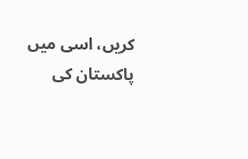کریں، اسی میں پاکستان کی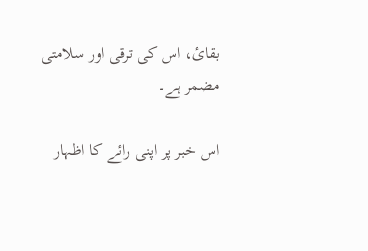بقائ، اس کی ترقی اور سلامتی مضمر ہے۔

اس خبر پر اپنی رائے کا اظہار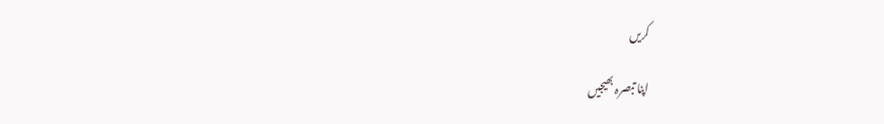کریں

اپنا تبصرہ بھیجیں